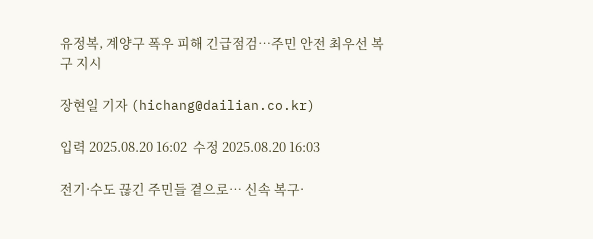유정복, 계양구 폭우 피해 긴급점검…주민 안전 최우선 복구 지시

장현일 기자 (hichang@dailian.co.kr)

입력 2025.08.20 16:02  수정 2025.08.20 16:03

전기·수도 끊긴 주민들 곁으로… 신속 복구·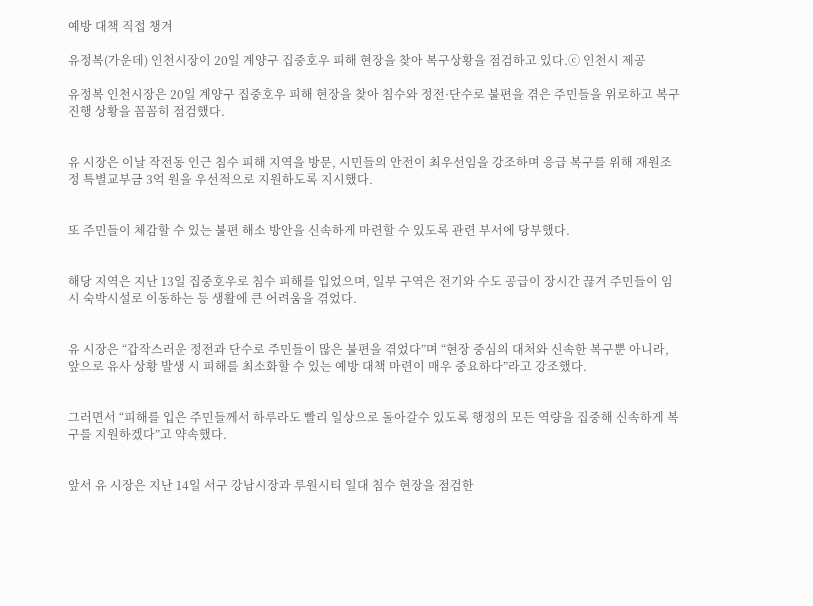예방 대책 직접 챙겨

유정복(가운데) 인천시장이 20일 계양구 집중호우 피해 현장을 찾아 복구상황을 점검하고 있다.ⓒ 인천시 제공

유정복 인천시장은 20일 계양구 집중호우 피해 현장을 찾아 침수와 정전·단수로 불편을 겪은 주민들을 위로하고 복구 진행 상황을 꼼꼼히 점검했다.


유 시장은 이날 작전동 인근 침수 피해 지역을 방문, 시민들의 안전이 최우선임을 강조하며 응급 복구를 위해 재원조정 특별교부금 3억 원을 우선적으로 지원하도록 지시했다.


또 주민들이 체감할 수 있는 불편 해소 방안을 신속하게 마련할 수 있도록 관련 부서에 당부했다.


해당 지역은 지난 13일 집중호우로 침수 피해를 입었으며, 일부 구역은 전기와 수도 공급이 장시간 끊겨 주민들이 임시 숙박시설로 이동하는 등 생활에 큰 어려움을 겪었다.


유 시장은 “갑작스러운 정전과 단수로 주민들이 많은 불편을 겪었다”며 “현장 중심의 대처와 신속한 복구뿐 아니라, 앞으로 유사 상황 발생 시 피해를 최소화할 수 있는 예방 대책 마련이 매우 중요하다”라고 강조했다.


그러면서 “피해를 입은 주민들께서 하루라도 빨리 일상으로 돌아갈수 있도록 행정의 모든 역량을 집중해 신속하게 복구를 지원하겠다”고 약속했다.


앞서 유 시장은 지난 14일 서구 강남시장과 루원시티 일대 침수 현장을 점검한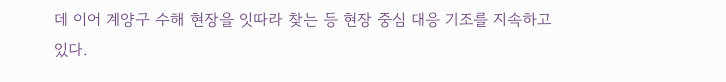데 이어 계양구 수해 현장을 잇따라 찾는 등 현장 중심 대응 기조를 지속하고 있다.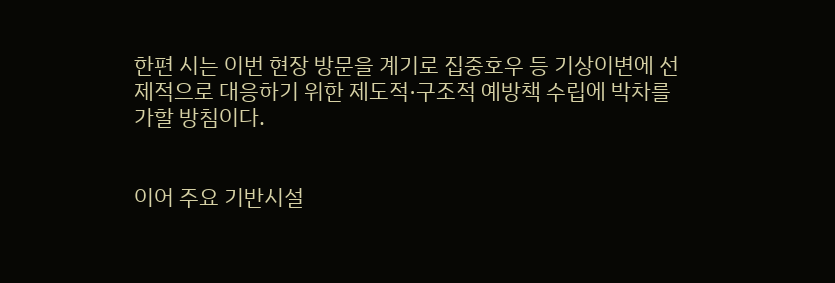한편 시는 이번 현장 방문을 계기로 집중호우 등 기상이변에 선제적으로 대응하기 위한 제도적·구조적 예방책 수립에 박차를 가할 방침이다.


이어 주요 기반시설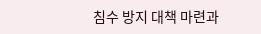침수 방지 대책 마련과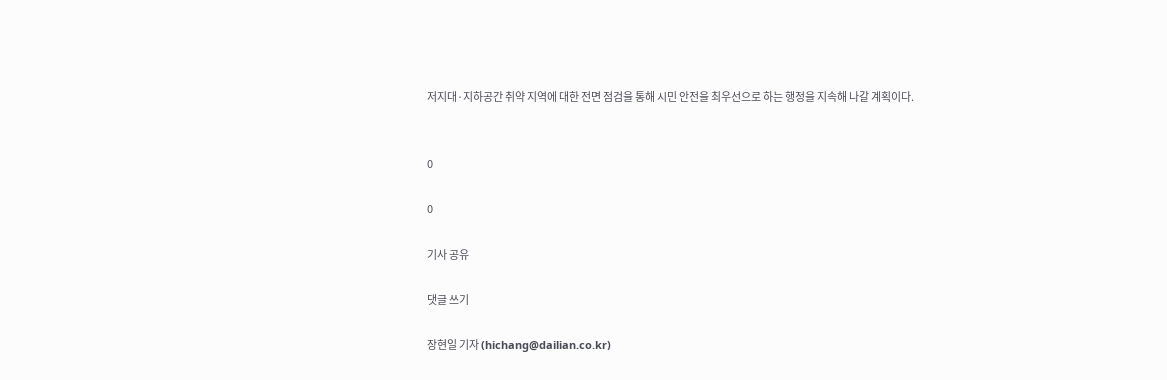저지대·지하공간 취약 지역에 대한 전면 점검을 통해 시민 안전을 최우선으로 하는 행정을 지속해 나갈 계획이다.


0

0

기사 공유

댓글 쓰기

장현일 기자 (hichang@dailian.co.kr)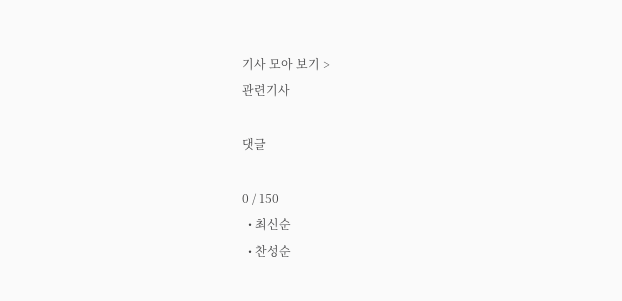기사 모아 보기 >
관련기사

댓글

0 / 150
  • 최신순
  • 찬성순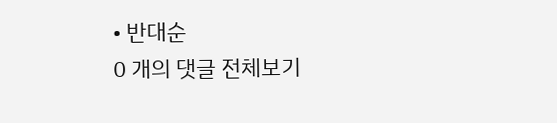• 반대순
0 개의 댓글 전체보기